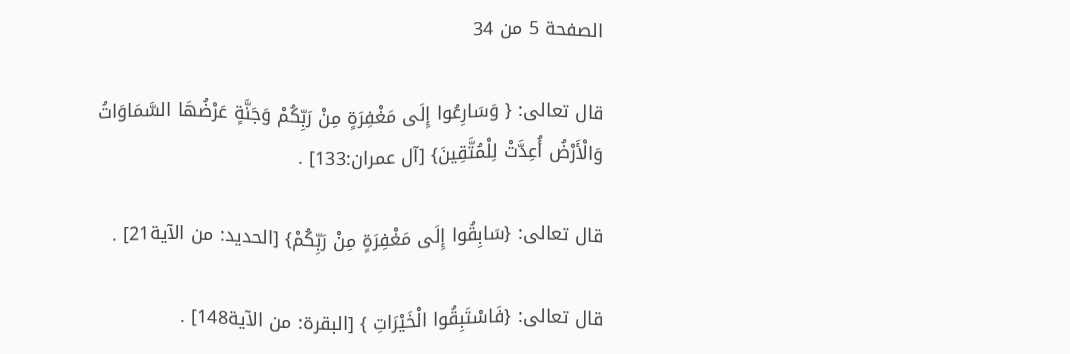الصفحة 5 من 34

قال تعالى: { وَسَارِعُوا إِلَى مَغْفِرَةٍ مِنْ رَبِّكُمْ وَجَنَّةٍ عَرْضُهَا السَّمَاوَاتُ وَالْأَرْضُ أُعِدَّتْ لِلْمُتَّقِينَ} [آل عمران:133] .

قال تعالى: {سَابِقُوا إِلَى مَغْفِرَةٍ مِنْ رَبِّكُمْ} [الحديد: من الآية21] .

قال تعالى: {فَاسْتَبِقُوا الْخَيْرَاتِ } [البقرة: من الآية148] .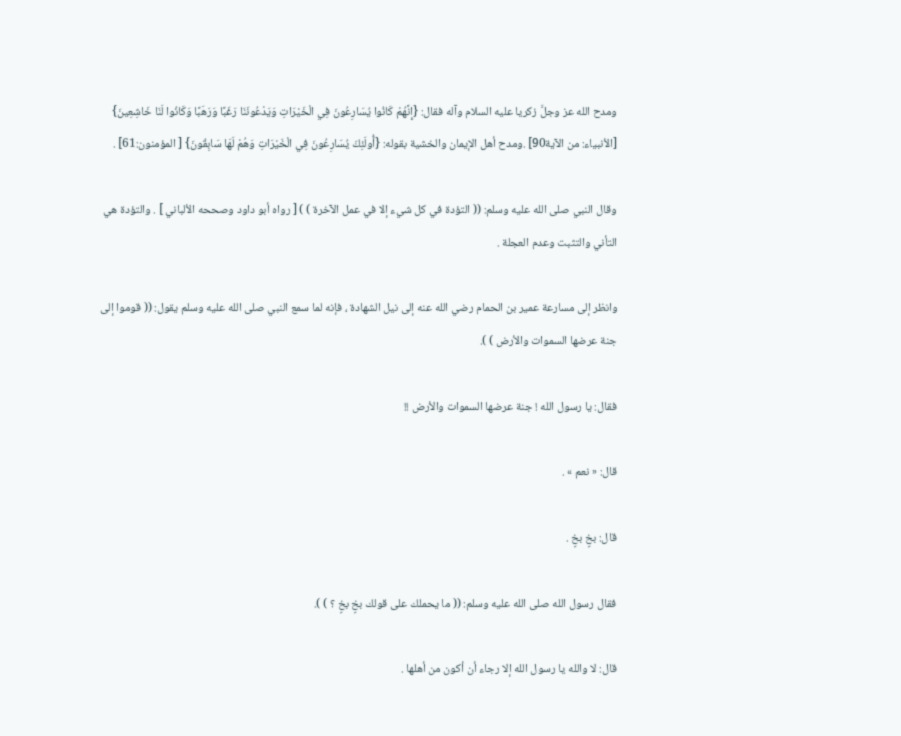ومدح الله عز وجلَّ زكريا عليه السلام وآله فقال: {إِنَّهُمْ كَانُوا يُسَارِعُونَ فِي الْخَيْرَاتِ وَيَدْعُونَنَا رَغَبًا وَرَهَبًا وَكَانُوا لَنَا خَاشِعِينَ} [الأنبياء: من الآية90] .ومدح أهل الإيمان والخشية بقوله: {أُولَئِكَ يُسَارِعُونَ فِي الْخَيْرَاتِ وَهُمْ لَهَا سَابِقُونَ} [ المؤمنون:61] .

وقال النبي صلى الله عليه وسلم: (( التؤدة في كل شيء إلا في عمل الآخرة ) ) [ رواه أبو داود وصححه الألباني ] . والتؤدة هي التأني والتثبت وعدم العجلة .

وانظر إلى مسارعة عمير بن الحمام رضي الله عنه إلى نيل الشهادة ، فإنه لما سمع النبي صلى الله عليه وسلم يقول: (( قوموا إلى جنة عرضها السموات والأرض ) ).

فقال: يا رسول الله ! جنة عرضها السموات والأرض !!

قال: « نعم » .

قال: بخٍ بخٍ .

فقال رسول الله صلى الله عليه وسلم: (( ما يحملك على قولك بخٍ بخٍ ؟ ) ).

قال: لا والله يا رسول الله إلا رجاء أن أكون من أهلها .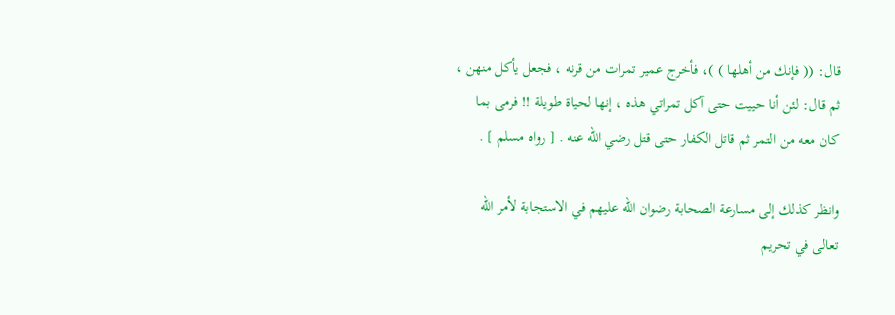قال: (( فإنك من أهلها ) )، فأخرج عمير تمرات من قرنه ، فجعل يأكل منهن ، ثم قال: لئن أنا حييت حتى آكل تمراتي هذه ، إنها لحياة طويلة !! فرمى بما كان معه من التمر ثم قاتل الكفار حتى قتل رضي الله عنه . [ رواه مسلم ] .

وانظر كذلك إلى مسارعة الصحابة رضوان الله عليهم في الاستجابة لأمر الله تعالى في تحريم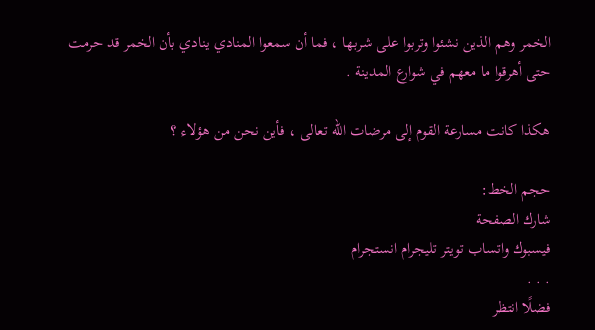الخمر وهم الذين نشئوا وتربوا على شربها ، فما أن سمعوا المنادي ينادي بأن الخمر قد حرمت حتى أهرقوا ما معهم في شوارع المدينة .

هكذا كانت مسارعة القوم إلى مرضات الله تعالى ، فأين نحن من هؤلاء ؟

حجم الخط:
شارك الصفحة
فيسبوك واتساب تويتر تليجرام انستجرام
. . .
فضلًا انتظر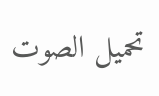تحميل الصوت